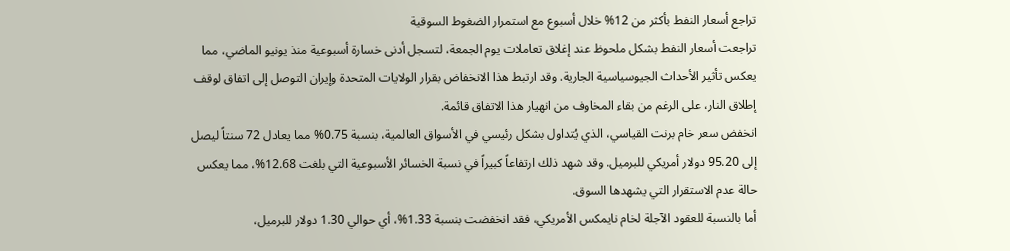تراجع أسعار النفط بأكثر من 12% خلال أسبوع مع استمرار الضغوط السوقية
تراجعت أسعار النفط بشكل ملحوظ عند إغلاق تعاملات يوم الجمعة، لتسجل أدنى خسارة أسبوعية منذ يونيو الماضي، مما يعكس تأثير الأحداث الجيوسياسية الجارية. وقد ارتبط هذا الانخفاض بقرار الولايات المتحدة وإيران التوصل إلى اتفاق لوقف إطلاق النار، على الرغم من بقاء المخاوف من انهيار هذا الاتفاق قائمة.
انخفض سعر خام برنت القياسي، الذي يُتداول بشكل رئيسي في الأسواق العالمية، بنسبة 0.75% مما يعادل 72 سنتاً ليصل إلى 95.20 دولار أمريكي للبرميل. وقد شهد ذلك ارتفاعاً كبيراً في نسبة الخسائر الأسبوعية التي بلغت 12.68%، مما يعكس حالة عدم الاستقرار التي يشهدها السوق.
أما بالنسبة للعقود الآجلة لخام نايمكس الأمريكي، فقد انخفضت بنسبة 1.33%، أي حوالي 1.30 دولار للبرميل،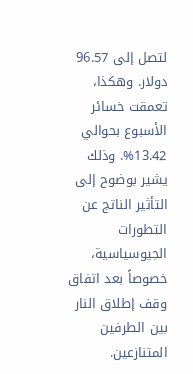لتصل إلى 96.57 دولار. وهكذا، تعمقت خسائر الأسبوع بحوالي 13.42%. وذلك يشير بوضوح إلى التأثير الناتج عن التطورات الجيوسياسية، خصوصاً بعد اتفاق وقف إطلاق النار بين الطرفين المتنازعين.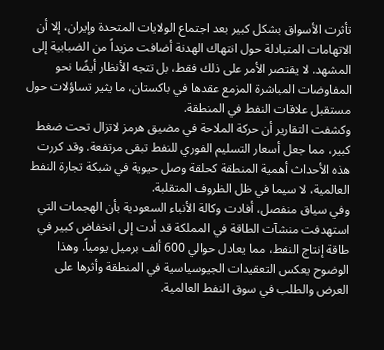تأثرت الأسواق بشكل كبير بعد اجتماع الولايات المتحدة وإيران، إلا أن الاتهامات المتبادلة حول انتهاك الهدنة أضافت مزيداً من الضبابية إلى المشهد. لا يقتصر الأمر على ذلك فقط، بل تتجه الأنظار أيضًا نحو المفاوضات المباشرة المزمع عقدها في باكستان، ما يثير تساؤلات حول مستقبل علاقات النفط في المنطقة.
وكشفت التقارير أن حركة الملاحة في مضيق هرمز لاتزال تحت ضغط كبير، مما جعل أسعار التسليم الفوري للنفط تبقى مرتفعة. وقد كررت هذه الأحداث أهمية المنطقة كحلقة وصل حيوية في شبكة تجارة النفط العالمية، لا سيما في ظل الظروف المتقلبة.
وفي سياق منفصل، أفادت وكالة الأنباء السعودية بأن الهجمات التي استهدفت منشآت الطاقة في المملكة قد أدت إلى انخفاض كبير في طاقة إنتاج النفط، مما يعادل حوالي 600 ألف برميل يومياً. وهذا الوضوح يعكس التعقيدات الجيوسياسية في المنطقة وأثرها على العرض والطلب في سوق النفط العالمية.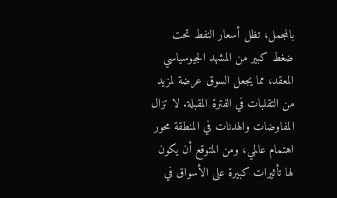بالمجمل، تظل أسعار النفط تحت ضغط كبير من المشهد الجيوسياسي المعقد، مما يجعل السوق عرضة لمزيد من التقلبات في الفترة المقبلة. لا تزال المفاوضات والهدنات في المنطقة محور اهتمام عالمي، ومن المتوقع أن يكون لها تأثيرات كبيرة على الأسواق في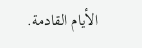الأيام القادمة.